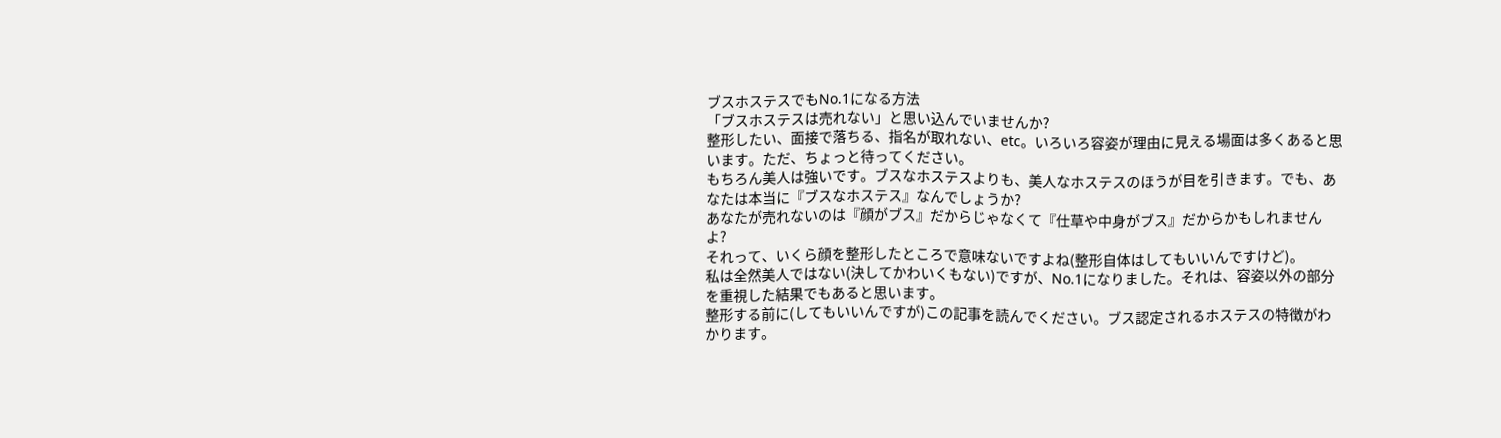ブスホステスでもNo.1になる方法
「ブスホステスは売れない」と思い込んでいませんか?
整形したい、面接で落ちる、指名が取れない、etc。いろいろ容姿が理由に見える場面は多くあると思います。ただ、ちょっと待ってください。
もちろん美人は強いです。ブスなホステスよりも、美人なホステスのほうが目を引きます。でも、あなたは本当に『ブスなホステス』なんでしょうか?
あなたが売れないのは『顔がブス』だからじゃなくて『仕草や中身がブス』だからかもしれませんよ?
それって、いくら顔を整形したところで意味ないですよね(整形自体はしてもいいんですけど)。
私は全然美人ではない(決してかわいくもない)ですが、No.1になりました。それは、容姿以外の部分を重視した結果でもあると思います。
整形する前に(してもいいんですが)この記事を読んでください。ブス認定されるホステスの特徴がわかります。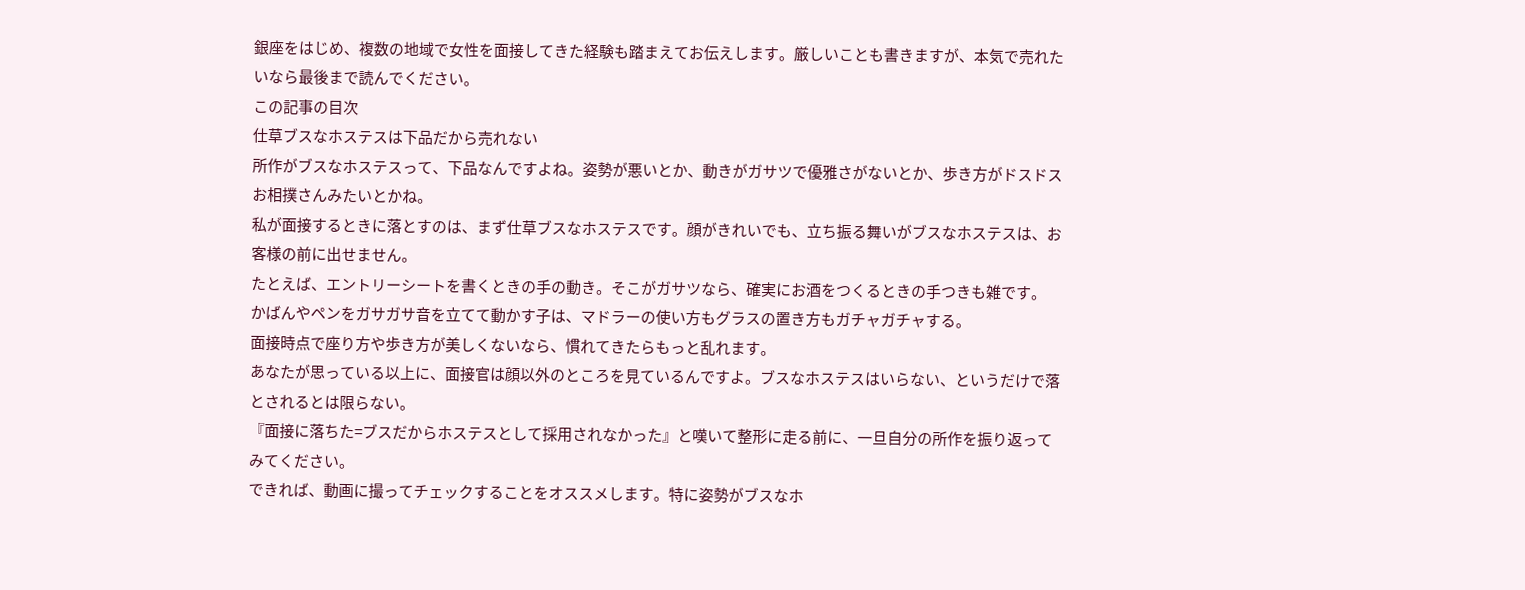銀座をはじめ、複数の地域で女性を面接してきた経験も踏まえてお伝えします。厳しいことも書きますが、本気で売れたいなら最後まで読んでください。
この記事の目次
仕草ブスなホステスは下品だから売れない
所作がブスなホステスって、下品なんですよね。姿勢が悪いとか、動きがガサツで優雅さがないとか、歩き方がドスドスお相撲さんみたいとかね。
私が面接するときに落とすのは、まず仕草ブスなホステスです。顔がきれいでも、立ち振る舞いがブスなホステスは、お客様の前に出せません。
たとえば、エントリーシートを書くときの手の動き。そこがガサツなら、確実にお酒をつくるときの手つきも雑です。
かばんやペンをガサガサ音を立てて動かす子は、マドラーの使い方もグラスの置き方もガチャガチャする。
面接時点で座り方や歩き方が美しくないなら、慣れてきたらもっと乱れます。
あなたが思っている以上に、面接官は顔以外のところを見ているんですよ。ブスなホステスはいらない、というだけで落とされるとは限らない。
『面接に落ちた=ブスだからホステスとして採用されなかった』と嘆いて整形に走る前に、一旦自分の所作を振り返ってみてください。
できれば、動画に撮ってチェックすることをオススメします。特に姿勢がブスなホ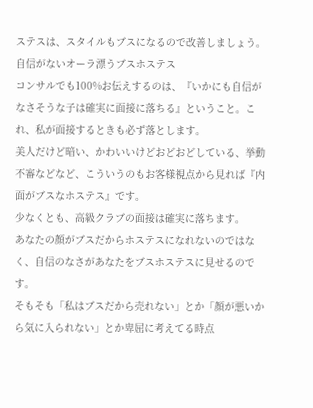ステスは、スタイルもブスになるので改善しましょう。
自信がないオーラ漂うブスホステス
コンサルでも100%お伝えするのは、『いかにも自信がなさそうな子は確実に面接に落ちる』ということ。これ、私が面接するときも必ず落とします。
美人だけど暗い、かわいいけどおどおどしている、挙動不審などなど、こういうのもお客様視点から見れば『内面がブスなホステス』です。
少なくとも、高級クラブの面接は確実に落ちます。
あなたの顔がブスだからホステスになれないのではなく、自信のなさがあなたをブスホステスに見せるのです。
そもそも「私はブスだから売れない」とか「顔が悪いから気に入られない」とか卑屈に考えてる時点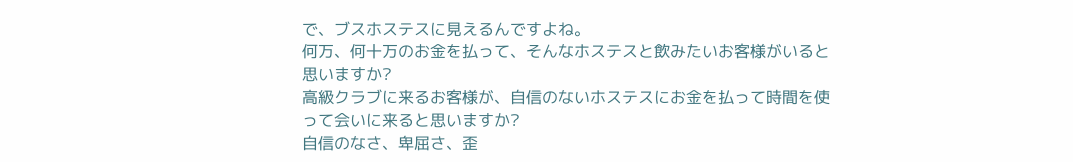で、ブスホステスに見えるんですよね。
何万、何十万のお金を払って、そんなホステスと飲みたいお客様がいると思いますか?
高級クラブに来るお客様が、自信のないホステスにお金を払って時間を使って会いに来ると思いますか?
自信のなさ、卑屈さ、歪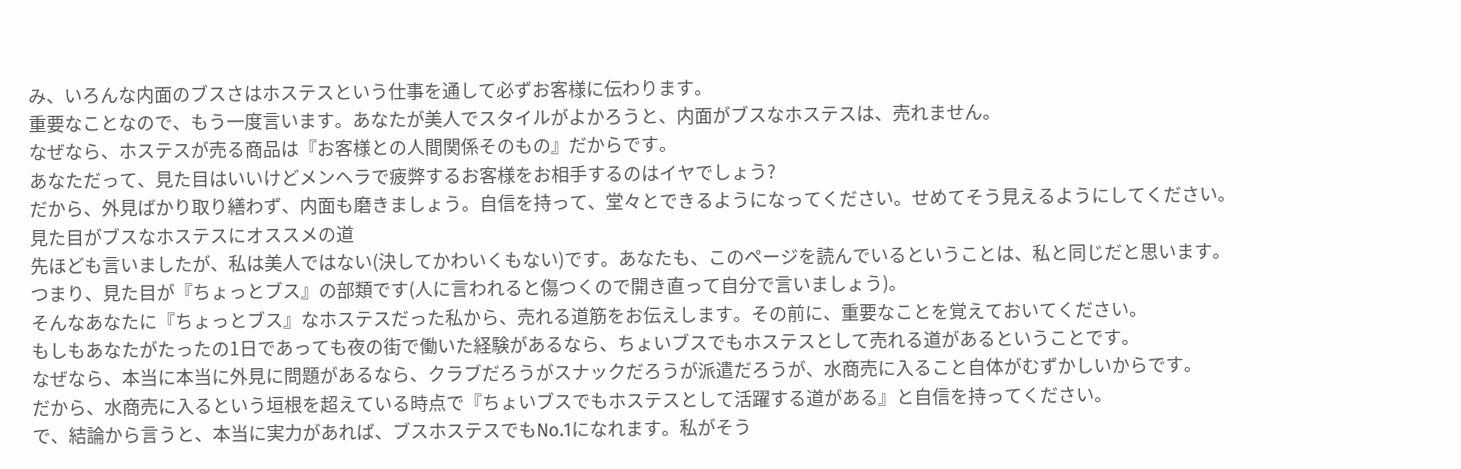み、いろんな内面のブスさはホステスという仕事を通して必ずお客様に伝わります。
重要なことなので、もう一度言います。あなたが美人でスタイルがよかろうと、内面がブスなホステスは、売れません。
なぜなら、ホステスが売る商品は『お客様との人間関係そのもの』だからです。
あなただって、見た目はいいけどメンヘラで疲弊するお客様をお相手するのはイヤでしょう?
だから、外見ばかり取り繕わず、内面も磨きましょう。自信を持って、堂々とできるようになってください。せめてそう見えるようにしてください。
見た目がブスなホステスにオススメの道
先ほども言いましたが、私は美人ではない(決してかわいくもない)です。あなたも、このページを読んでいるということは、私と同じだと思います。
つまり、見た目が『ちょっとブス』の部類です(人に言われると傷つくので開き直って自分で言いましょう)。
そんなあなたに『ちょっとブス』なホステスだった私から、売れる道筋をお伝えします。その前に、重要なことを覚えておいてください。
もしもあなたがたったの1日であっても夜の街で働いた経験があるなら、ちょいブスでもホステスとして売れる道があるということです。
なぜなら、本当に本当に外見に問題があるなら、クラブだろうがスナックだろうが派遣だろうが、水商売に入ること自体がむずかしいからです。
だから、水商売に入るという垣根を超えている時点で『ちょいブスでもホステスとして活躍する道がある』と自信を持ってください。
で、結論から言うと、本当に実力があれば、ブスホステスでもNo.1になれます。私がそう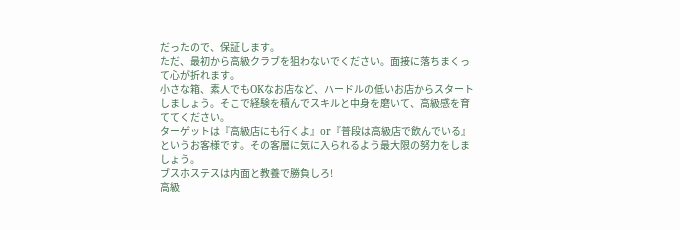だったので、保証します。
ただ、最初から高級クラブを狙わないでください。面接に落ちまくって心が折れます。
小さな箱、素人でもOKなお店など、ハードルの低いお店からスタートしましょう。そこで経験を積んでスキルと中身を磨いて、高級感を育ててください。
ターゲットは『高級店にも行くよ』or『普段は高級店で飲んでいる』というお客様です。その客層に気に入られるよう最大限の努力をしましょう。
ブスホステスは内面と教養で勝負しろ!
高級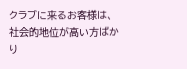クラブに来るお客様は、社会的地位が高い方ばかり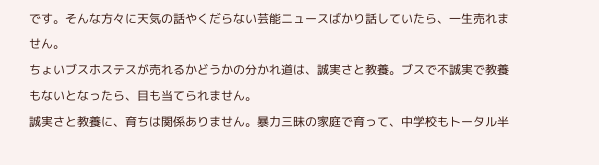です。そんな方々に天気の話やくだらない芸能ニュースばかり話していたら、一生売れません。
ちょいブスホステスが売れるかどうかの分かれ道は、誠実さと教養。ブスで不誠実で教養もないとなったら、目も当てられません。
誠実さと教養に、育ちは関係ありません。暴力三昧の家庭で育って、中学校もトータル半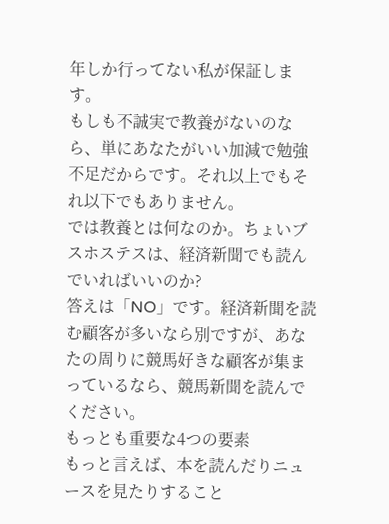年しか行ってない私が保証します。
もしも不誠実で教養がないのなら、単にあなたがいい加減で勉強不足だからです。それ以上でもそれ以下でもありません。
では教養とは何なのか。ちょいブスホステスは、経済新聞でも読んでいればいいのか?
答えは「NO」です。経済新聞を読む顧客が多いなら別ですが、あなたの周りに競馬好きな顧客が集まっているなら、競馬新聞を読んでください。
もっとも重要な4つの要素
もっと言えば、本を読んだりニュースを見たりすること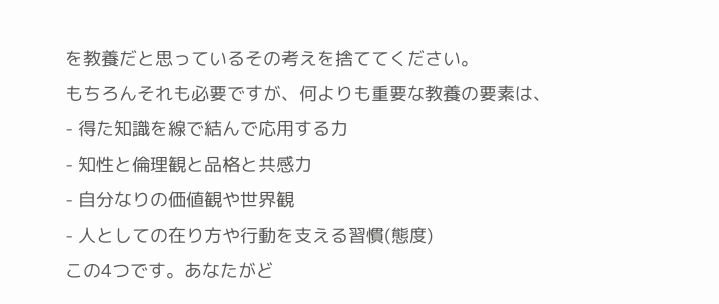を教養だと思っているその考えを捨ててください。
もちろんそれも必要ですが、何よりも重要な教養の要素は、
- 得た知識を線で結んで応用する力
- 知性と倫理観と品格と共感力
- 自分なりの価値観や世界観
- 人としての在り方や行動を支える習慣(態度)
この4つです。あなたがど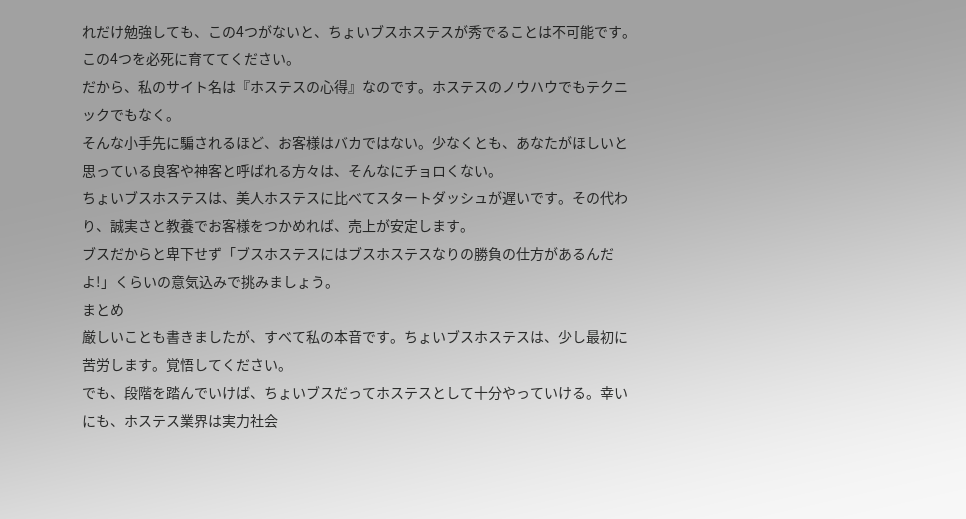れだけ勉強しても、この4つがないと、ちょいブスホステスが秀でることは不可能です。この4つを必死に育ててください。
だから、私のサイト名は『ホステスの心得』なのです。ホステスのノウハウでもテクニックでもなく。
そんな小手先に騙されるほど、お客様はバカではない。少なくとも、あなたがほしいと思っている良客や神客と呼ばれる方々は、そんなにチョロくない。
ちょいブスホステスは、美人ホステスに比べてスタートダッシュが遅いです。その代わり、誠実さと教養でお客様をつかめれば、売上が安定します。
ブスだからと卑下せず「ブスホステスにはブスホステスなりの勝負の仕方があるんだよ!」くらいの意気込みで挑みましょう。
まとめ
厳しいことも書きましたが、すべて私の本音です。ちょいブスホステスは、少し最初に苦労します。覚悟してください。
でも、段階を踏んでいけば、ちょいブスだってホステスとして十分やっていける。幸いにも、ホステス業界は実力社会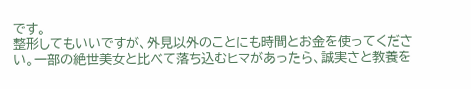です。
整形してもいいですが、外見以外のことにも時間とお金を使ってください。一部の絶世美女と比べて落ち込むヒマがあったら、誠実さと教養を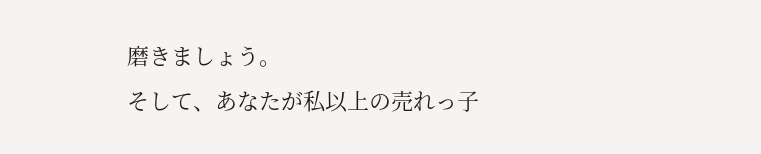磨きましょう。
そして、あなたが私以上の売れっ子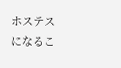ホステスになるこ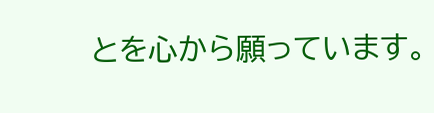とを心から願っています。